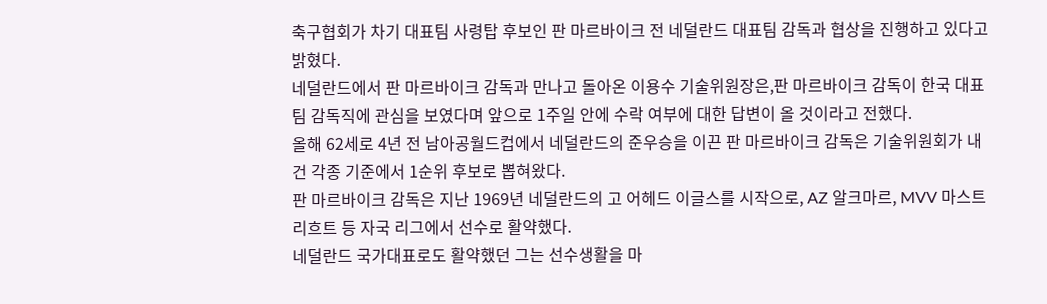축구협회가 차기 대표팀 사령탑 후보인 판 마르바이크 전 네덜란드 대표팀 감독과 협상을 진행하고 있다고 밝혔다.
네덜란드에서 판 마르바이크 감독과 만나고 돌아온 이용수 기술위원장은,판 마르바이크 감독이 한국 대표팀 감독직에 관심을 보였다며 앞으로 1주일 안에 수락 여부에 대한 답변이 올 것이라고 전했다.
올해 62세로 4년 전 남아공월드컵에서 네덜란드의 준우승을 이끈 판 마르바이크 감독은 기술위원회가 내건 각종 기준에서 1순위 후보로 뽑혀왔다.
판 마르바이크 감독은 지난 1969년 네덜란드의 고 어헤드 이글스를 시작으로, AZ 알크마르, MVV 마스트리흐트 등 자국 리그에서 선수로 활약했다.
네덜란드 국가대표로도 활약했던 그는 선수생활을 마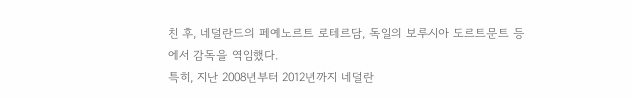친 후, 네덜란드의 페예노르트 로테르담, 독일의 보루시아 도르트문트 등에서 감독을 역임했다.
특히, 지난 2008년부터 2012년까지 네덜란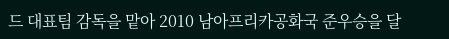드 대표팀 감독을 맡아 2010 남아프리카공화국 준우승을 달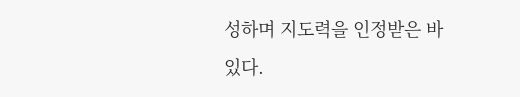성하며 지도력을 인정받은 바 있다.